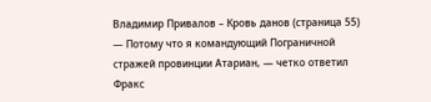Владимир Привалов – Кровь данов (страница 55)
— Потому что я командующий Пограничной стражей провинции Атариан, — четко ответил Фракс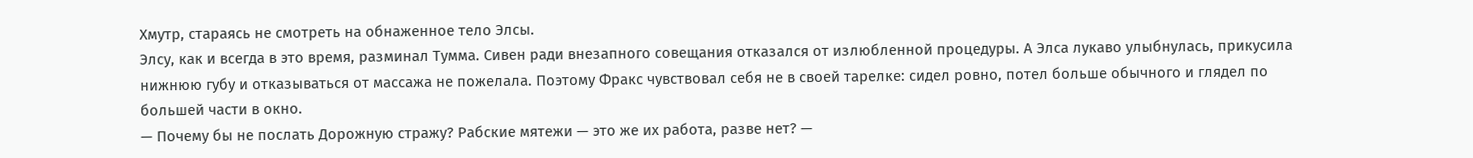Хмутр, стараясь не смотреть на обнаженное тело Элсы.
Элсу, как и всегда в это время, разминал Тумма. Сивен ради внезапного совещания отказался от излюбленной процедуры. А Элса лукаво улыбнулась, прикусила нижнюю губу и отказываться от массажа не пожелала. Поэтому Фракс чувствовал себя не в своей тарелке: сидел ровно, потел больше обычного и глядел по большей части в окно.
— Почему бы не послать Дорожную стражу? Рабские мятежи — это же их работа, разве нет? —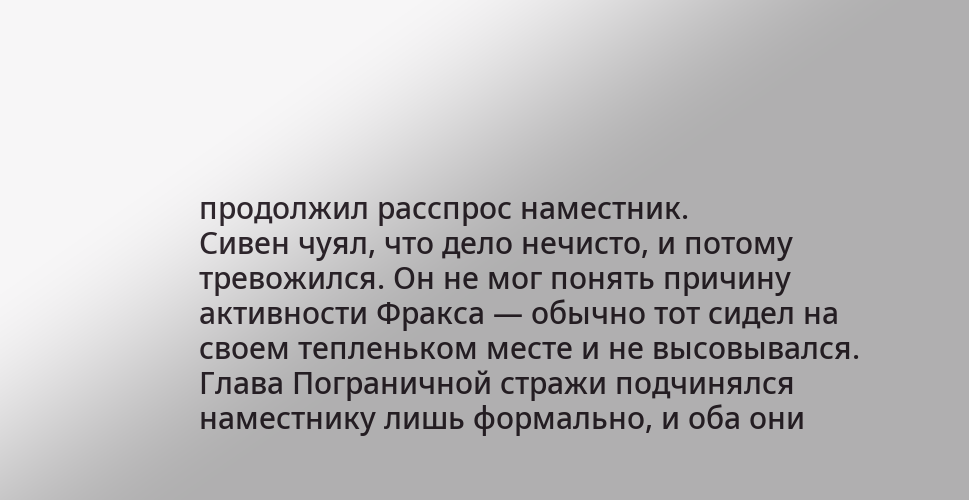продолжил расспрос наместник.
Сивен чуял, что дело нечисто, и потому тревожился. Он не мог понять причину активности Фракса — обычно тот сидел на своем тепленьком месте и не высовывался. Глава Пограничной стражи подчинялся наместнику лишь формально, и оба они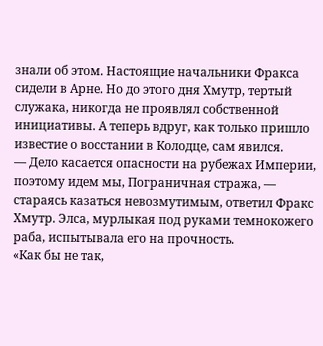знали об этом. Настоящие начальники Фракса сидели в Арне. Но до этого дня Хмутр, тертый служака, никогда не проявлял собственной инициативы. А теперь вдруг, как только пришло известие о восстании в Колодце, сам явился.
— Дело касается опасности на рубежах Империи, поэтому идем мы, Пограничная стража, — стараясь казаться невозмутимым, ответил Фракс Хмутр. Элса, мурлыкая под руками темнокожего раба, испытывала его на прочность.
«Как бы не так,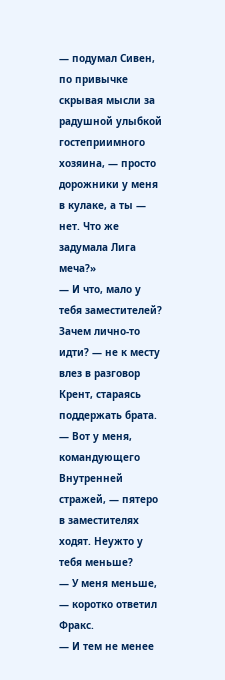— подумал Сивен, по привычке скрывая мысли за радушной улыбкой гостеприимного хозяина, — просто дорожники у меня в кулаке, а ты — нет. Что же задумала Лига меча?»
— И что, мало у тебя заместителей? Зачем лично-то идти? — не к месту влез в разговор Крент, стараясь поддержать брата. — Вот у меня, командующего Внутренней стражей, — пятеро в заместителях ходят. Неужто у тебя меньше?
— У меня меньше, — коротко ответил Фракс.
— И тем не менее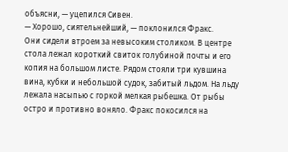объясни, — уцепился Сивен.
— Хорошо, сиятельнейший, — поклонился Фракс.
Они сидели втроем за невысоким столиком. В центре стола лежал короткий свиток голубиной почты и его копия на большом листе. Рядом стояли три кувшина вина, кубки и небольшой судок, забитый льдом. На льду лежала насыпью с горкой мелкая рыбешка. От рыбы остро и противно воняло. Фракс покосился на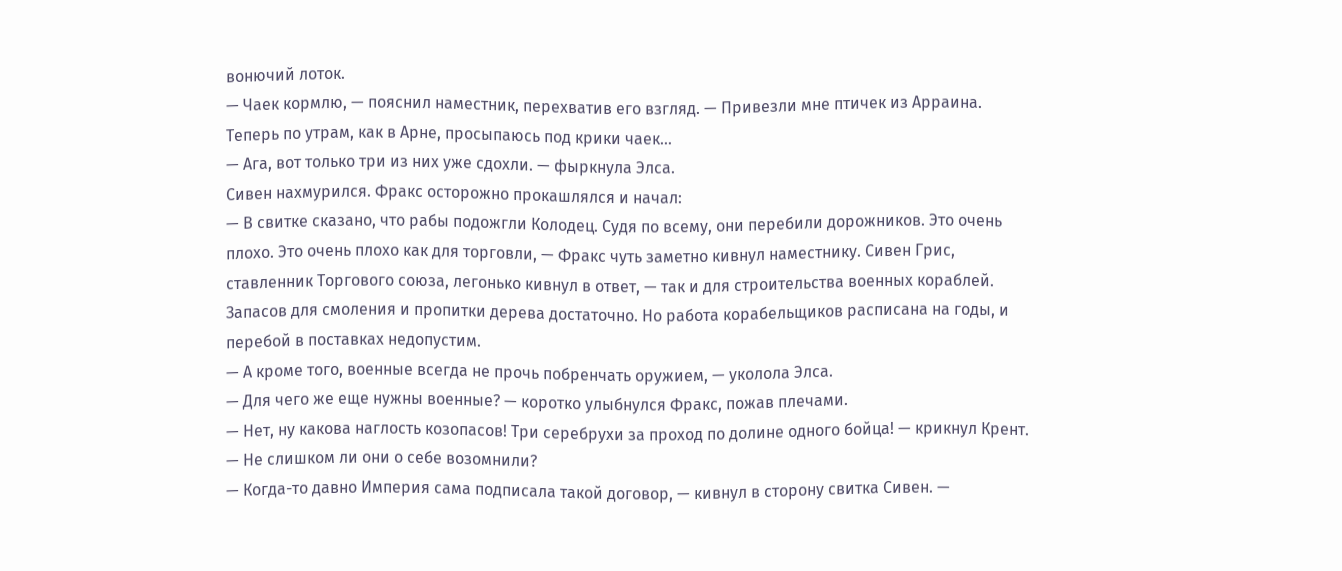вонючий лоток.
— Чаек кормлю, — пояснил наместник, перехватив его взгляд. — Привезли мне птичек из Арраина. Теперь по утрам, как в Арне, просыпаюсь под крики чаек…
— Ага, вот только три из них уже сдохли. — фыркнула Элса.
Сивен нахмурился. Фракс осторожно прокашлялся и начал:
— В свитке сказано, что рабы подожгли Колодец. Судя по всему, они перебили дорожников. Это очень плохо. Это очень плохо как для торговли, — Фракс чуть заметно кивнул наместнику. Сивен Грис, ставленник Торгового союза, легонько кивнул в ответ, — так и для строительства военных кораблей. Запасов для смоления и пропитки дерева достаточно. Но работа корабельщиков расписана на годы, и перебой в поставках недопустим.
— А кроме того, военные всегда не прочь побренчать оружием, — уколола Элса.
— Для чего же еще нужны военные? — коротко улыбнулся Фракс, пожав плечами.
— Нет, ну какова наглость козопасов! Три серебрухи за проход по долине одного бойца! — крикнул Крент. — Не слишком ли они о себе возомнили?
— Когда-то давно Империя сама подписала такой договор, — кивнул в сторону свитка Сивен. —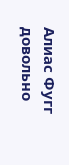Алиас Фугг довольно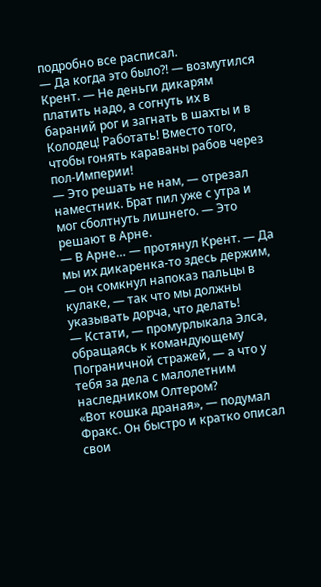подробно все расписал.
— Да когда это было?! — возмутился Крент. — Не деньги дикарям платить надо, а согнуть их в бараний рог и загнать в шахты и в Колодец! Работать! Вместо того, чтобы гонять караваны рабов через пол-Империи!
— Это решать не нам, — отрезал наместник. Брат пил уже с утра и мог сболтнуть лишнего. — Это решают в Арне.
— В Арне… — протянул Крент. — Да мы их дикаренка-то здесь держим, — он сомкнул напоказ пальцы в кулаке, — так что мы должны указывать дорча, что делать!
— Кстати, — промурлыкала Элса, обращаясь к командующему Пограничной стражей, — а что у тебя за дела с малолетним наследником Олтером?
«Вот кошка драная», — подумал Фракс. Он быстро и кратко описал свои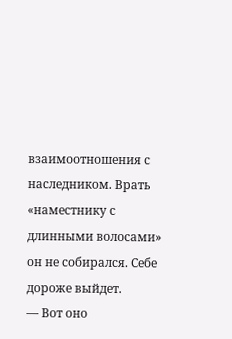взаимоотношения с наследником. Врать «наместнику с длинными волосами» он не собирался. Себе дороже выйдет.
— Вот оно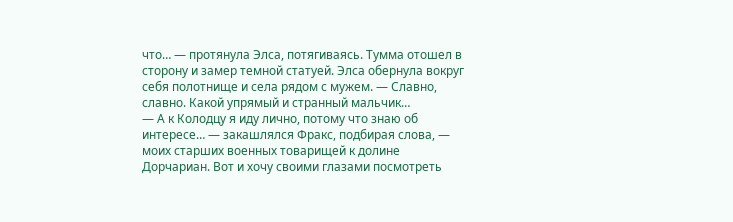что… — протянула Элса, потягиваясь. Тумма отошел в сторону и замер темной статуей. Элса обернула вокруг себя полотнище и села рядом с мужем. — Славно, славно. Какой упрямый и странный мальчик…
— А к Колодцу я иду лично, потому что знаю об интересе… — закашлялся Фракс, подбирая слова, — моих старших военных товарищей к долине Дорчариан. Вот и хочу своими глазами посмотреть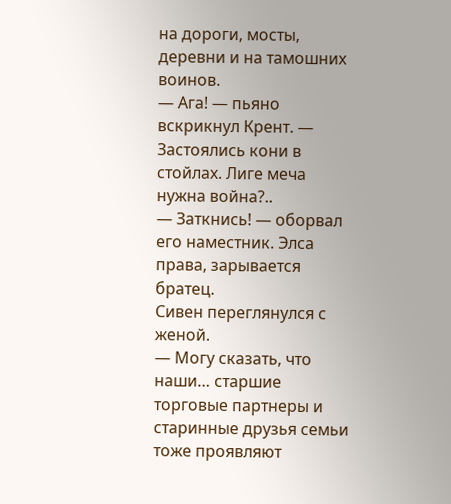на дороги, мосты, деревни и на тамошних воинов.
— Ага! — пьяно вскрикнул Крент. — Застоялись кони в стойлах. Лиге меча нужна война?..
— Заткнись! — оборвал его наместник. Элса права, зарывается братец.
Сивен переглянулся с женой.
— Могу сказать, что наши… старшие торговые партнеры и старинные друзья семьи тоже проявляют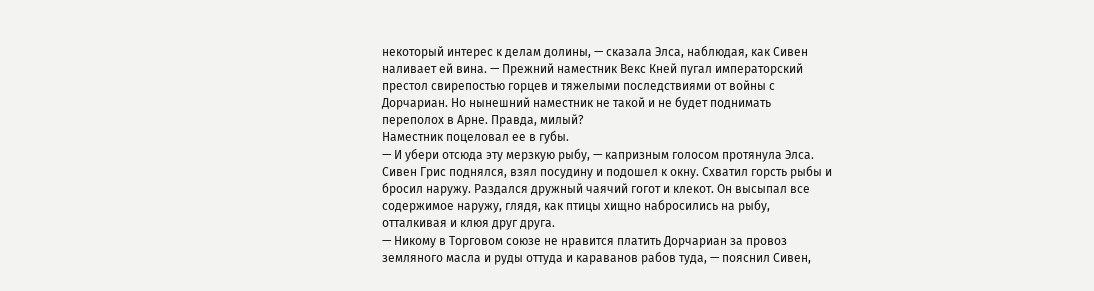некоторый интерес к делам долины, — сказала Элса, наблюдая, как Сивен наливает ей вина. — Прежний наместник Векс Кней пугал императорский престол свирепостью горцев и тяжелыми последствиями от войны с Дорчариан. Но нынешний наместник не такой и не будет поднимать переполох в Арне. Правда, милый?
Наместник поцеловал ее в губы.
— И убери отсюда эту мерзкую рыбу, — капризным голосом протянула Элса.
Сивен Грис поднялся, взял посудину и подошел к окну. Схватил горсть рыбы и бросил наружу. Раздался дружный чаячий гогот и клекот. Он высыпал все содержимое наружу, глядя, как птицы хищно набросились на рыбу, отталкивая и клюя друг друга.
— Никому в Торговом союзе не нравится платить Дорчариан за провоз земляного масла и руды оттуда и караванов рабов туда, — пояснил Сивен,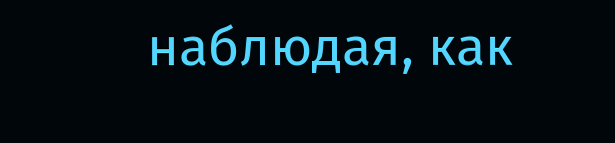наблюдая, как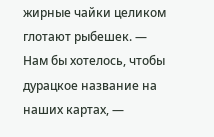жирные чайки целиком глотают рыбешек. — Нам бы хотелось, чтобы дурацкое название на наших картах, —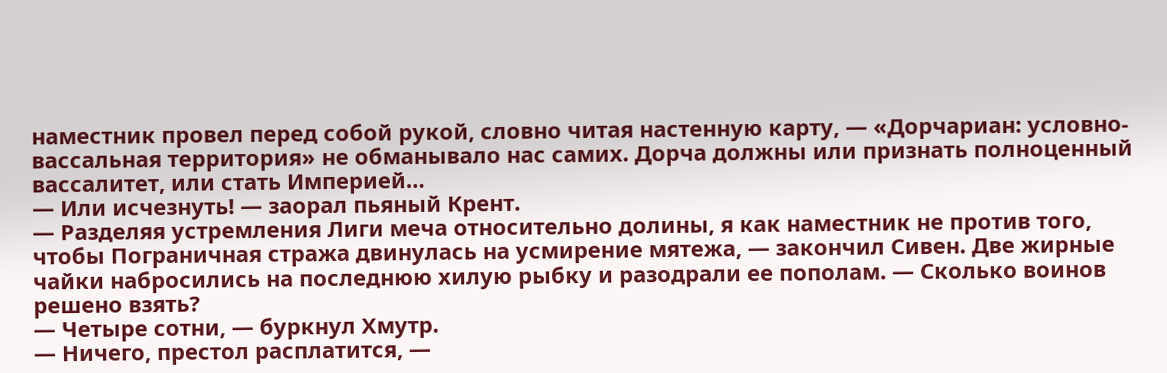наместник провел перед собой рукой, словно читая настенную карту, — «Дорчариан: условно-вассальная территория» не обманывало нас самих. Дорча должны или признать полноценный вассалитет, или стать Империей…
— Или исчезнуть! — заорал пьяный Крент.
— Разделяя устремления Лиги меча относительно долины, я как наместник не против того, чтобы Пограничная стража двинулась на усмирение мятежа, — закончил Сивен. Две жирные чайки набросились на последнюю хилую рыбку и разодрали ее пополам. — Сколько воинов решено взять?
— Четыре сотни, — буркнул Хмутр.
— Ничего, престол расплатится, —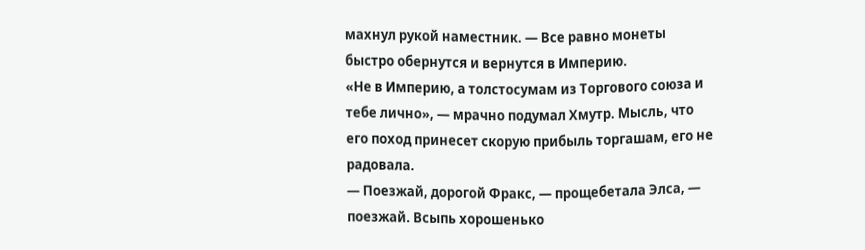махнул рукой наместник. — Все равно монеты быстро обернутся и вернутся в Империю.
«Не в Империю, а толстосумам из Торгового союза и тебе лично», — мрачно подумал Хмутр. Мысль, что его поход принесет скорую прибыль торгашам, его не радовала.
— Поезжай, дорогой Фракс, — прощебетала Элса, — поезжай. Всыпь хорошенько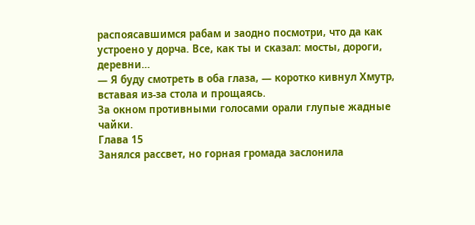распоясавшимся рабам и заодно посмотри, что да как устроено у дорча. Все, как ты и сказал: мосты, дороги, деревни…
— Я буду смотреть в оба глаза, — коротко кивнул Хмутр, вставая из-за стола и прощаясь.
За окном противными голосами орали глупые жадные чайки.
Глава 15
Занялся рассвет, но горная громада заслонила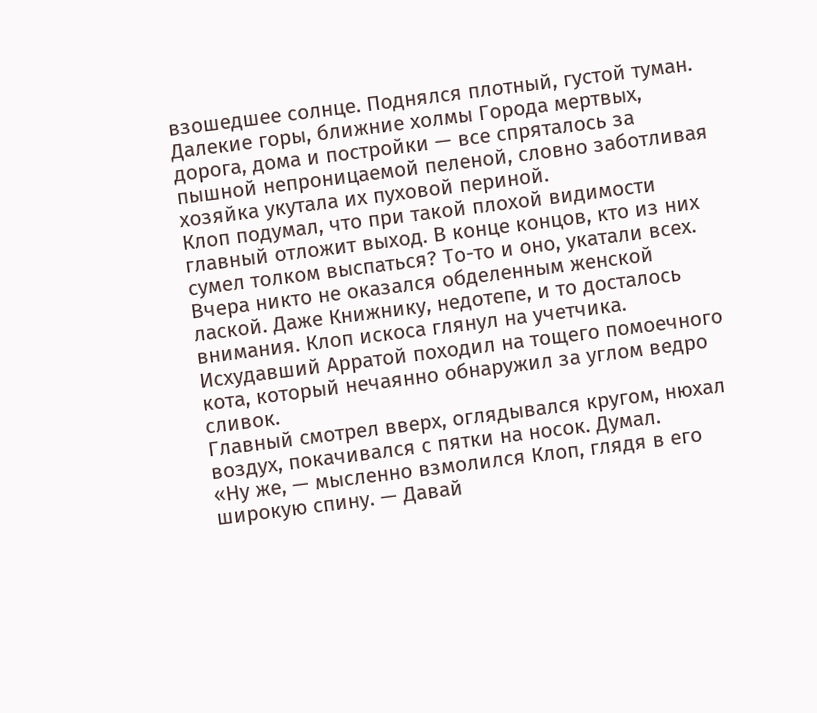взошедшее солнце. Поднялся плотный, густой туман. Далекие горы, ближние холмы Города мертвых, дорога, дома и постройки — все спряталось за пышной непроницаемой пеленой, словно заботливая хозяйка укутала их пуховой периной.
Клоп подумал, что при такой плохой видимости главный отложит выход. В конце концов, кто из них сумел толком выспаться? То-то и оно, укатали всех. Вчера никто не оказался обделенным женской лаской. Даже Книжнику, недотепе, и то досталось внимания. Клоп искоса глянул на учетчика. Исхудавший Арратой походил на тощего помоечного кота, который нечаянно обнаружил за углом ведро сливок.
Главный смотрел вверх, оглядывался кругом, нюхал воздух, покачивался с пятки на носок. Думал.
«Ну же, — мысленно взмолился Клоп, глядя в его широкую спину. — Давай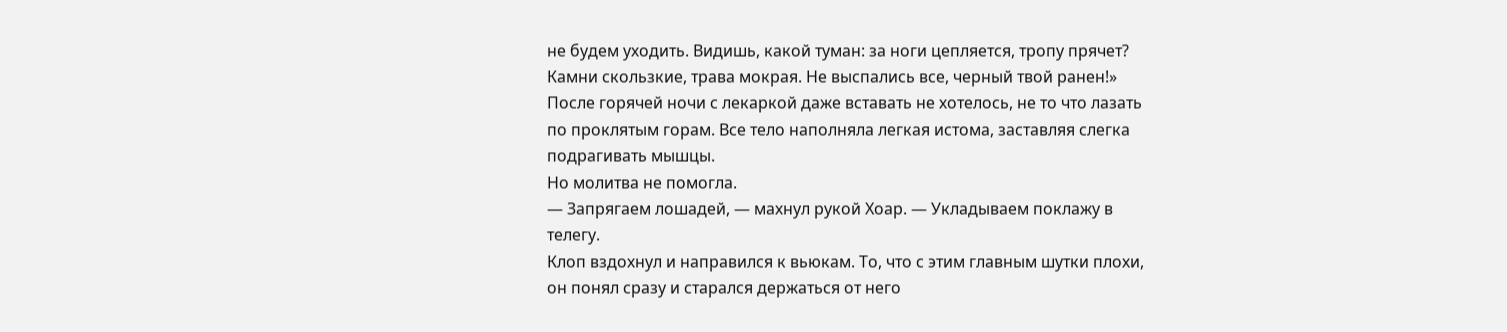не будем уходить. Видишь, какой туман: за ноги цепляется, тропу прячет? Камни скользкие, трава мокрая. Не выспались все, черный твой ранен!»
После горячей ночи с лекаркой даже вставать не хотелось, не то что лазать по проклятым горам. Все тело наполняла легкая истома, заставляя слегка подрагивать мышцы.
Но молитва не помогла.
— Запрягаем лошадей, — махнул рукой Хоар. — Укладываем поклажу в телегу.
Клоп вздохнул и направился к вьюкам. То, что с этим главным шутки плохи, он понял сразу и старался держаться от него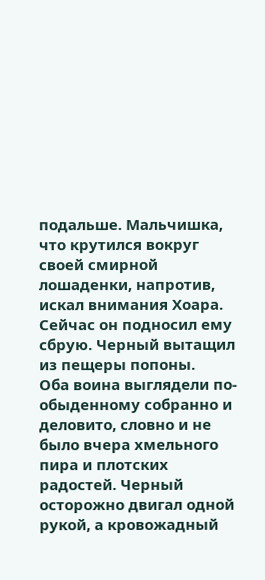подальше. Мальчишка, что крутился вокруг своей смирной лошаденки, напротив, искал внимания Хоара. Сейчас он подносил ему сбрую. Черный вытащил из пещеры попоны.
Оба воина выглядели по-обыденному собранно и деловито, словно и не было вчера хмельного пира и плотских радостей. Черный осторожно двигал одной рукой, а кровожадный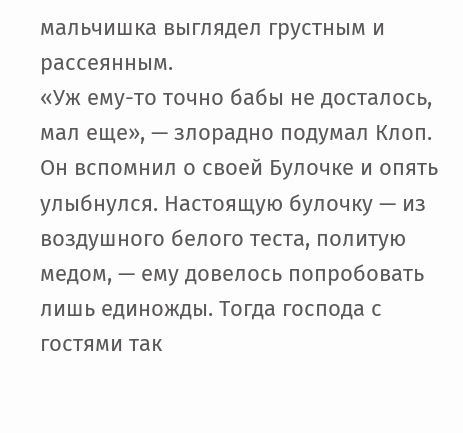мальчишка выглядел грустным и рассеянным.
«Уж ему-то точно бабы не досталось, мал еще», — злорадно подумал Клоп.
Он вспомнил о своей Булочке и опять улыбнулся. Настоящую булочку — из воздушного белого теста, политую медом, — ему довелось попробовать лишь единожды. Тогда господа с гостями так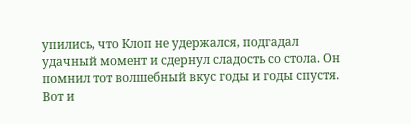упились, что Клоп не удержался, подгадал удачный момент и сдернул сладость со стола. Он помнил тот волшебный вкус годы и годы спустя. Вот и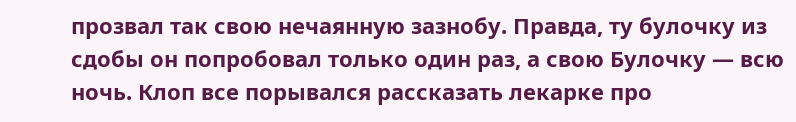прозвал так свою нечаянную зазнобу. Правда, ту булочку из сдобы он попробовал только один раз, а свою Булочку — всю ночь. Клоп все порывался рассказать лекарке про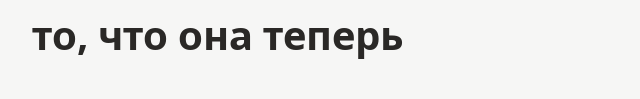то, что она теперь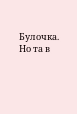Булочка. Но та в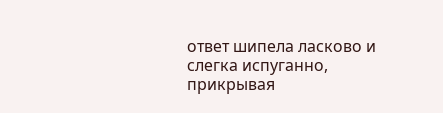ответ шипела ласково и слегка испуганно, прикрывая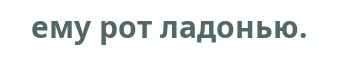ему рот ладонью.